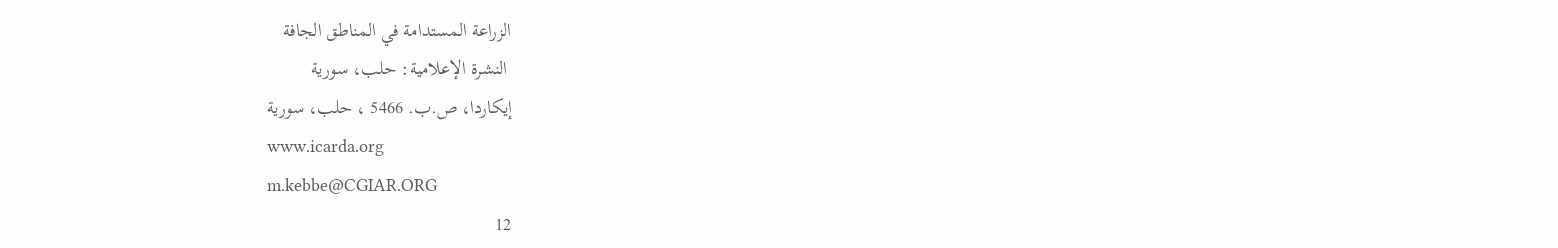الزراعة المستدامة في المناطق الجافة
 النشرة الإعلامية: حلب، سورية
إيكاردا، ص.ب. 5466 ، حلب، سورية
www.icarda.org
m.kebbe@CGIAR.ORG
12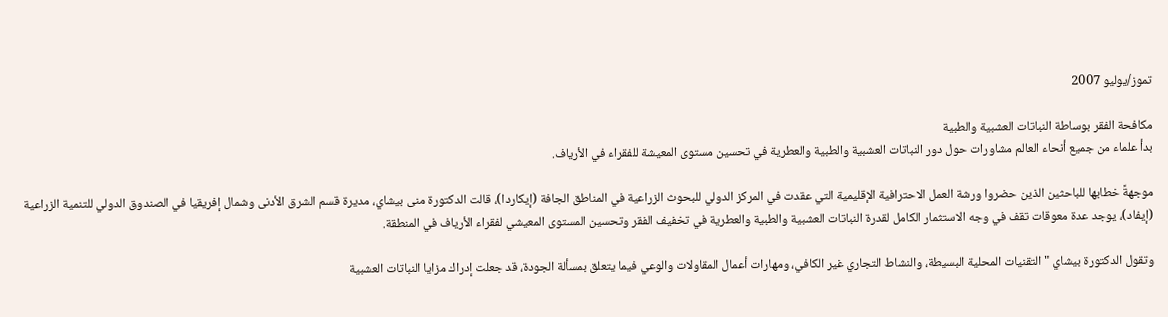تموز/يوليو 2007

مكافحة الفقر بوساطة النباتات العشبية والطبية
بدأ علماء من جميع أنحاء العالم مشاورات حول دور النباتات العشبية والطبية والعطرية في تحسين مستوى المعيشة للفقراء في الأرياف.

موجهةً خطابها للباحثين الذين حضروا ورشة العمل الاحترافية الإقليمية التي عقدت في المركز الدولي للبحوث الزراعية في المناطق الجافة (إيكاردا)، قالت الدكتورة منى بيشاي، مديرة قسم الشرق الأدنى وشمال إفريقيا في الصندوق الدولي للتنمية الزراعية (إيفاد)، يوجد عدة معوقات تقف في وجه الاستثمار الكامل لقدرة النباتات العشبية والطبية والعطرية في تخفيف الفقر وتحسين المستوى المعيشي لفقراء الأرياف في المنطقة.

وتقول الدكتورة بيشاي "التقنيات المحلية البسيطة، والنشاط التجاري غير الكافي، ومهارات أعمال المقاولات والوعي فيما يتعلق بمسألة الجودة، قد جعلت إدراك مزايا النباتات العشبية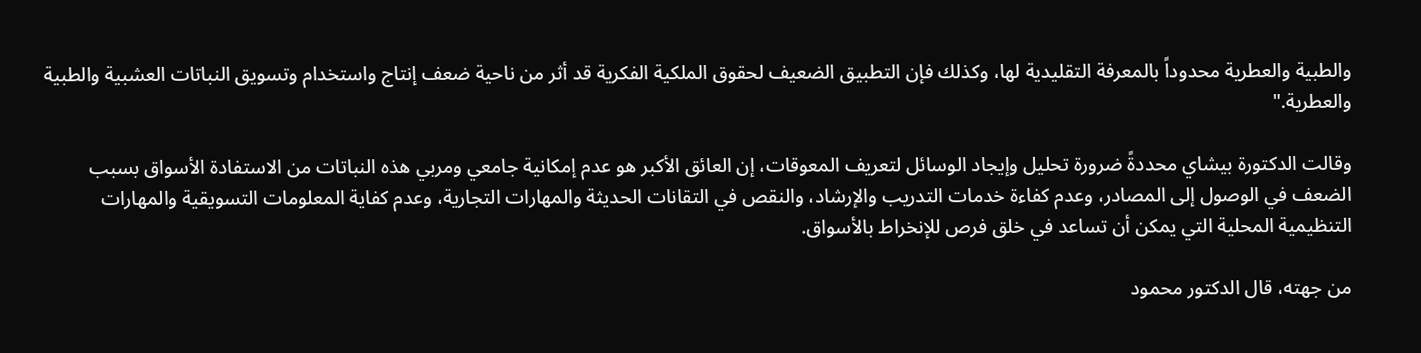والطبية والعطرية محدوداً بالمعرفة التقليدية لها، وكذلك فإن التطبيق الضعيف لحقوق الملكية الفكرية قد أثر من ناحية ضعف إنتاج واستخدام وتسويق النباتات العشبية والطبية والعطرية."

وقالت الدكتورة بيشاي محددةً ضرورة تحليل وإيجاد الوسائل لتعريف المعوقات، إن العائق الأكبر هو عدم إمكانية جامعي ومربي هذه النباتات من الاستفادة الأسواق بسبب الضعف في الوصول إلى المصادر، وعدم كفاءة خدمات التدريب والإرشاد، والنقص في التقانات الحديثة والمهارات التجارية، وعدم كفاية المعلومات التسويقية والمهارات التنظيمية المحلية التي يمكن أن تساعد في خلق فرص للإنخراط بالأسواق.

من جهته، قال الدكتور محمود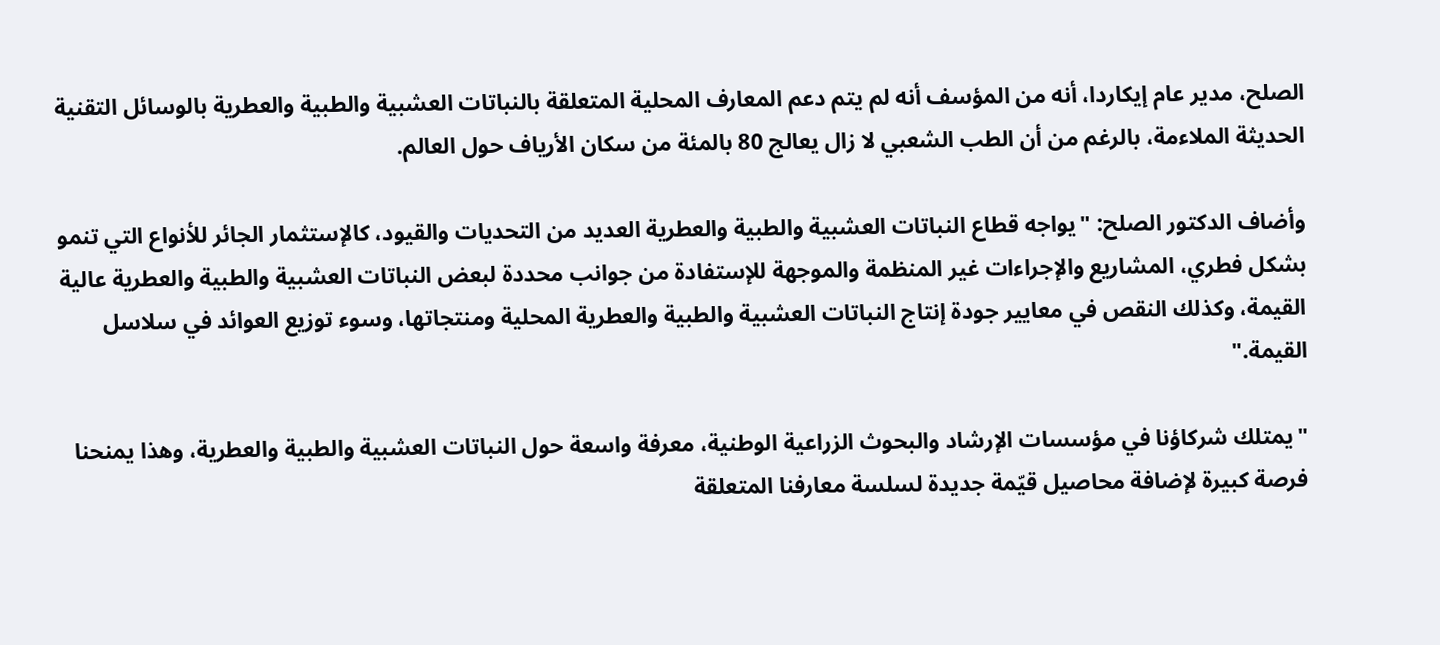الصلح، مدير عام إيكاردا، أنه من المؤسف أنه لم يتم دعم المعارف المحلية المتعلقة بالنباتات العشبية والطبية والعطرية بالوسائل التقنية الحديثة الملاءمة، بالرغم من أن الطب الشعبي لا زال يعالج 80 بالمئة من سكان الأرياف حول العالم.

وأضاف الدكتور الصلح: "يواجه قطاع النباتات العشبية والطبية والعطرية العديد من التحديات والقيود، كالإستثمار الجائر للأنواع التي تنمو بشكل فطري، المشاريع والإجراءات غير المنظمة والموجهة للإستفادة من جوانب محددة لبعض النباتات العشبية والطبية والعطرية عالية القيمة، وكذلك النقص في معايير جودة إنتاج النباتات العشبية والطبية والعطرية المحلية ومنتجاتها، وسوء توزيع العوائد في سلاسل القيمة."

"يمتلك شركاؤنا في مؤسسات الإرشاد والبحوث الزراعية الوطنية، معرفة واسعة حول النباتات العشبية والطبية والعطرية، وهذا يمنحنا فرصة كبيرة لإضافة محاصيل قيّمة جديدة لسلسة معارفنا المتعلقة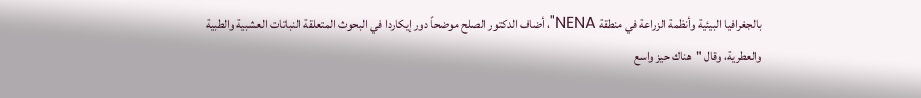بالجغرافيا البيئية وأنظمة الزراعة في منطقة NENA"، أضاف الدكتور الصلح موضحاً دور إيكاردا في البحوث المتعلقة النباتات العشبية والطبية والعطرية، وقال "هناك حيز واسع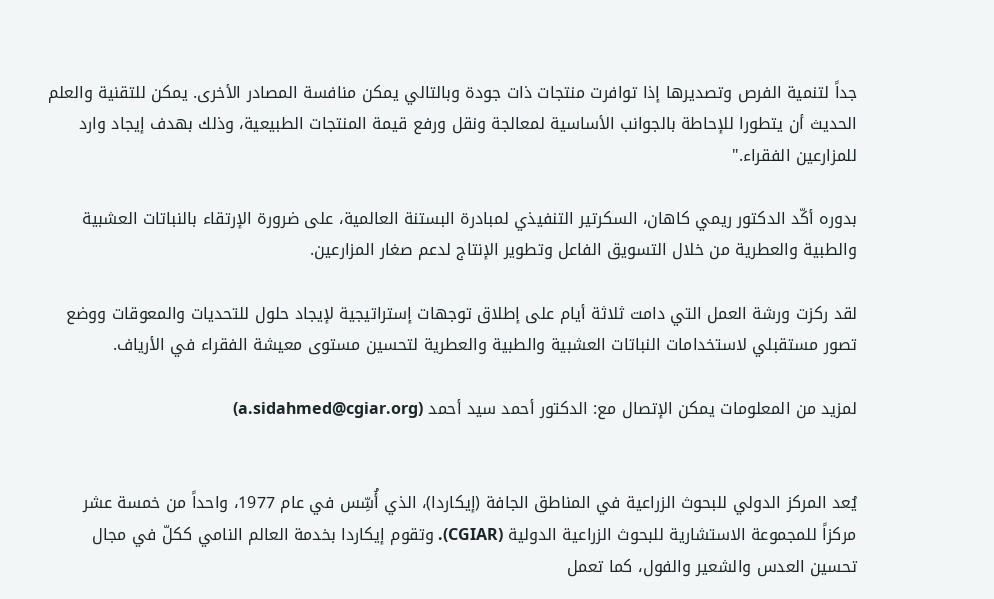جداً لتنمية الفرص وتصديرها إذا توافرت منتجات ذات جودة وبالتالي يمكن منافسة المصادر الأخرى. يمكن للتقنية والعلم الحديث أن يتطورا للإحاطة بالجوانب الأساسية لمعالجة ونقل ورفع قيمة المنتجات الطبيعية، وذلك بهدف إيجاد وارد للمزارعين الفقراء."

بدوره أكّد الدكتور ريمي كاهان، السكرتير التنفيذي لمبادرة البستنة العالمية، على ضرورة الإرتقاء بالنباتات العشبية والطبية والعطرية من خلال التسويق الفاعل وتطوير الإنتاج لدعم صغار المزارعين.

لقد ركزت ورشة العمل التي دامت ثلاثة أيام على إطلاق توجهات إستراتيجية لإيجاد حلول للتحديات والمعوقات ووضع تصور مستقبلي لاستخدامات النباتات العشبية والطبية والعطرية لتحسين مستوى معيشة الفقراء في الأرياف.

لمزيد من المعلومات يمكن الإتصال مع: الدكتور أحمد سيد أحمد (a.sidahmed@cgiar.org)


يُعد المركز الدولي للبحوث الزراعية في المناطق الجافة (إيكاردا)، الذي أُسِّس في عام 1977، واحداً من خمسة عشر مركزاً للمجموعة الاستشارية للبحوث الزراعية الدولية (CGIAR). وتقوم إيكاردا بخدمة العالم النامي ككلّ في مجال تحسين العدس والشعير والفول، كما تعمل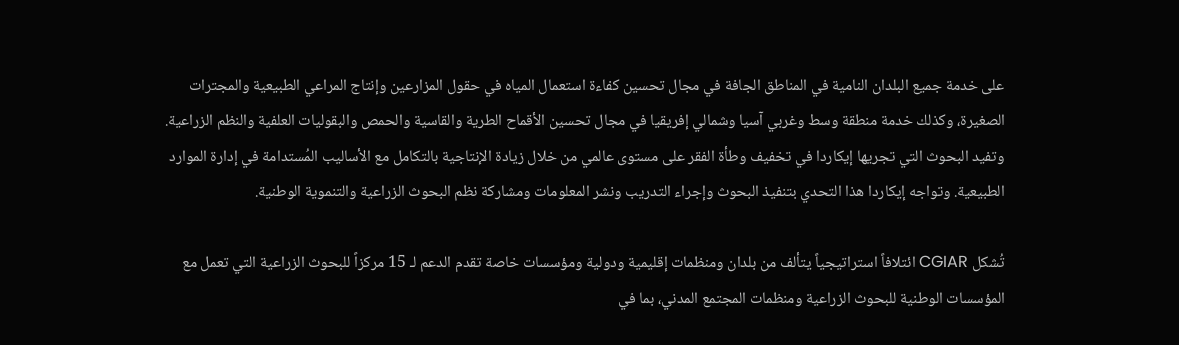على خدمة جميع البلدان النامية في المناطق الجافة في مجال تحسين كفاءة استعمال المياه في حقول المزارعين وإنتاج المراعي الطبيعية والمجترات الصغيرة، وكذلك خدمة منطقة وسط وغربي آسيا وشمالي إفريقيا في مجال تحسين الأقماح الطرية والقاسية والحمص والبقوليات العلفية والنظم الزراعية. وتفيد البحوث التي تجريها إيكاردا في تخفيف وطأة الفقر على مستوى عالمي من خلال زيادة الإنتاجية بالتكامل مع الأساليب المُستدامة في إدارة الموارد الطبيعية. وتواجه إيكاردا هذا التحدي بتنفيذ البحوث وإجراء التدريب ونشر المعلومات ومشاركة نظم البحوث الزراعية والتنموية الوطنية.

تُشكل CGIAR ائتلافاً استراتيجياً يتألف من بلدان ومنظمات إقليمية ودولية ومؤسسات خاصة تقدم الدعم لـ 15 مركزاً للبحوث الزراعية التي تعمل مع المؤسسات الوطنية للبحوث الزراعية ومنظمات المجتمع المدني، بما في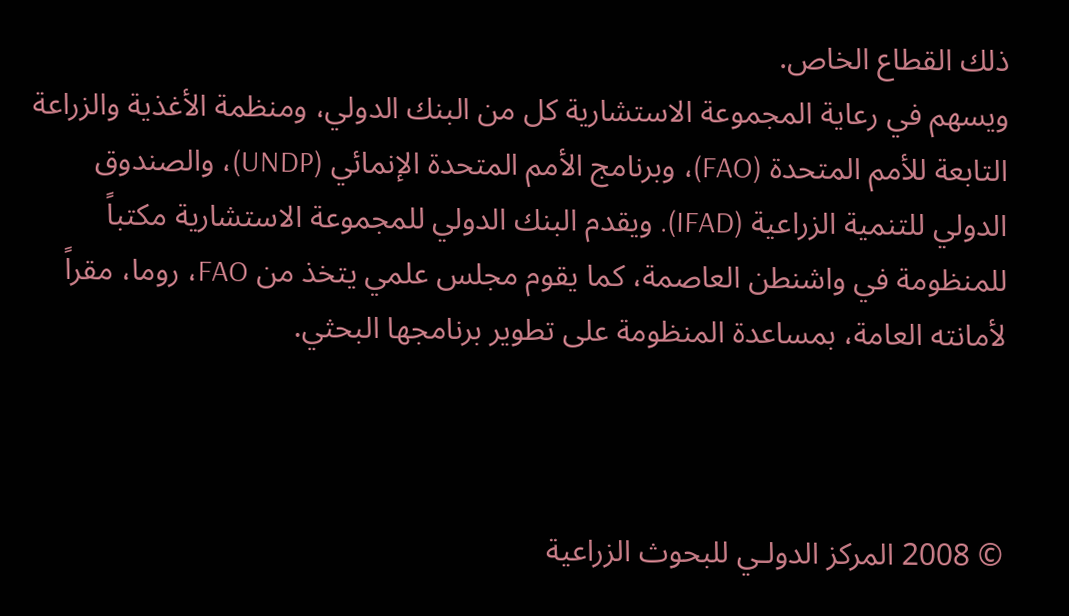ذلك القطاع الخاص.
ويسهم في رعاية المجموعة الاستشارية كل من البنك الدولي، ومنظمة الأغذية والزراعة التابعة للأمم المتحدة (FAO)، وبرنامج الأمم المتحدة الإنمائي (UNDP)، والصندوق الدولي للتنمية الزراعية (IFAD). ويقدم البنك الدولي للمجموعة الاستشارية مكتباً للمنظومة في واشنطن العاصمة، كما يقوم مجلس علمي يتخذ من FAO، روما، مقراً لأمانته العامة، بمساعدة المنظومة على تطوير برنامجها البحثي.



© 2008 المركز الدولـي للبحوث الزراعية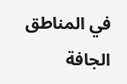في المناطق الجافة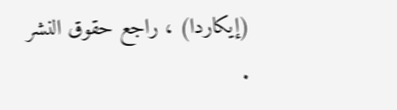(إيكاردا) ، راجع حقوق النشر
.